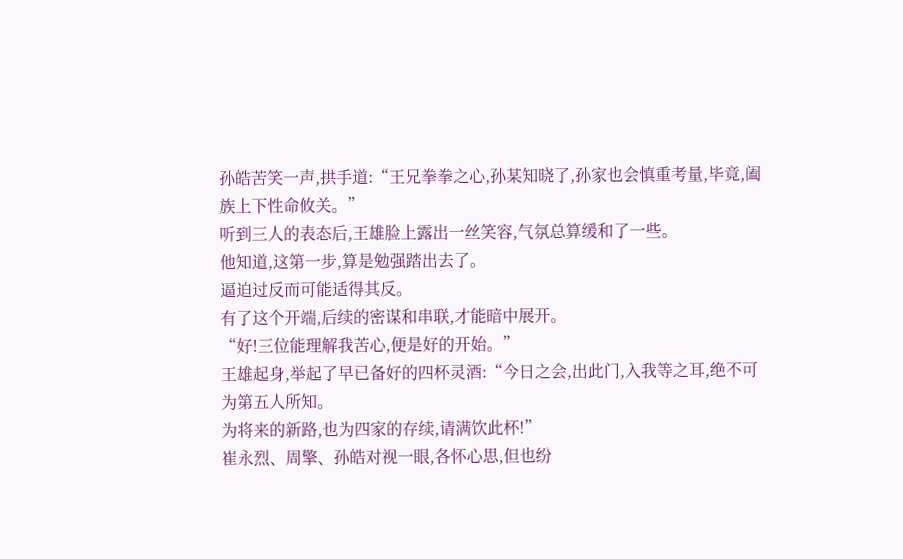孙皓苦笑一声,拱手道:“王兄拳拳之心,孙某知晓了,孙家也会慎重考量,毕竟,阖族上下性命攸关。”
听到三人的表态后,王雄脸上露出一丝笑容,气氛总算缓和了一些。
他知道,这第一步,算是勉强踏出去了。
逼迫过反而可能适得其反。
有了这个开端,后续的密谋和串联,才能暗中展开。
“好!三位能理解我苦心,便是好的开始。”
王雄起身,举起了早已备好的四杯灵酒:“今日之会,出此门,入我等之耳,绝不可为第五人所知。
为将来的新路,也为四家的存续,请满饮此杯!”
崔永烈、周擎、孙皓对视一眼,各怀心思,但也纷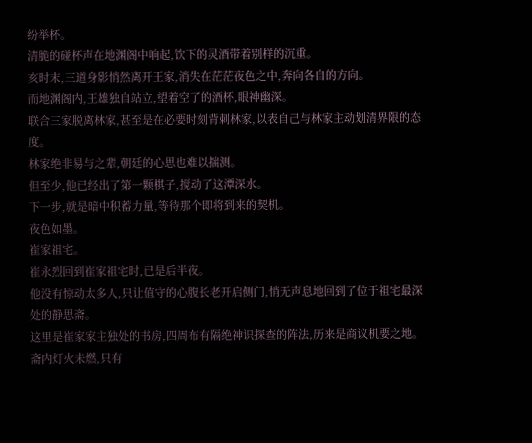纷举杯。
清脆的碰杯声在地渊阁中响起,饮下的灵酒带着别样的沉重。
亥时末,三道身影悄然离开王家,消失在茫茫夜色之中,奔向各自的方向。
而地渊阁内,王雄独自站立,望着空了的酒杯,眼神幽深。
联合三家脱离林家,甚至是在必要时刻背刺林家,以表自己与林家主动划清界限的态度。
林家绝非易与之辈,朝廷的心思也难以揣测。
但至少,他已经出了第一颗棋子,搅动了这潭深水。
下一步,就是暗中积蓄力量,等待那个即将到来的契机。
夜色如墨。
崔家祖宅。
崔永烈回到崔家祖宅时,已是后半夜。
他没有惊动太多人,只让值守的心腹长老开启侧门,悄无声息地回到了位于祖宅最深处的静思斋。
这里是崔家家主独处的书房,四周布有隔绝神识探查的阵法,历来是商议机要之地。
斋内灯火未燃,只有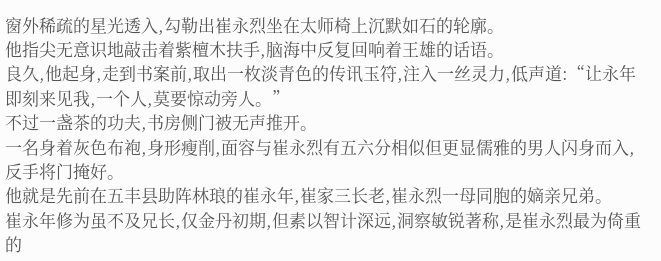窗外稀疏的星光透入,勾勒出崔永烈坐在太师椅上沉默如石的轮廓。
他指尖无意识地敲击着紫檀木扶手,脑海中反复回响着王雄的话语。
良久,他起身,走到书案前,取出一枚淡青色的传讯玉符,注入一丝灵力,低声道:“让永年即刻来见我,一个人,莫要惊动旁人。”
不过一盏茶的功夫,书房侧门被无声推开。
一名身着灰色布袍,身形瘦削,面容与崔永烈有五六分相似但更显儒雅的男人闪身而入,反手将门掩好。
他就是先前在五丰县助阵林琅的崔永年,崔家三长老,崔永烈一母同胞的嫡亲兄弟。
崔永年修为虽不及兄长,仅金丹初期,但素以智计深远,洞察敏锐著称,是崔永烈最为倚重的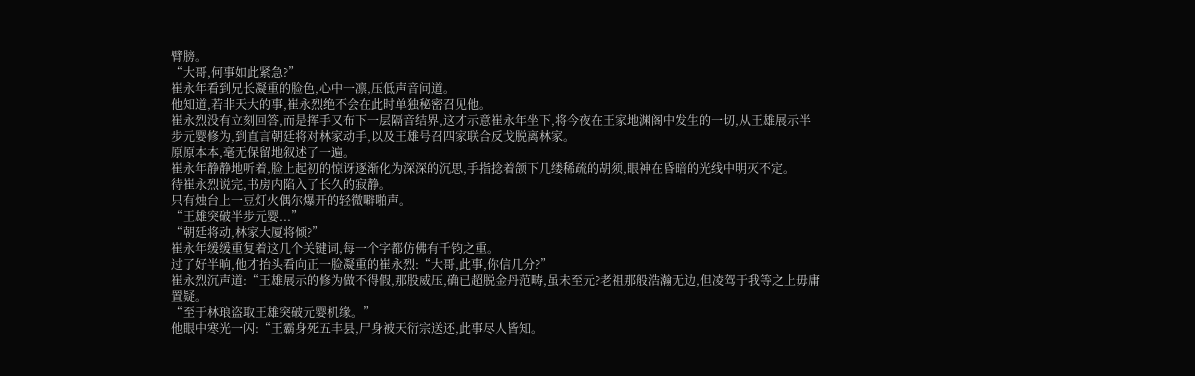臂膀。
“大哥,何事如此紧急?”
崔永年看到兄长凝重的脸色,心中一凛,压低声音问道。
他知道,若非天大的事,崔永烈绝不会在此时单独秘密召见他。
崔永烈没有立刻回答,而是挥手又布下一层隔音结界,这才示意崔永年坐下,将今夜在王家地渊阁中发生的一切,从王雄展示半步元婴修为,到直言朝廷将对林家动手,以及王雄号召四家联合反戈脱离林家。
原原本本,毫无保留地叙述了一遍。
崔永年静静地听着,脸上起初的惊讶逐渐化为深深的沉思,手指捻着颌下几缕稀疏的胡须,眼神在昏暗的光线中明灭不定。
待崔永烈说完,书房内陷入了长久的寂静。
只有烛台上一豆灯火偶尔爆开的轻微噼啪声。
“王雄突破半步元婴...”
“朝廷将动,林家大厦将倾?”
崔永年缓缓重复着这几个关键词,每一个字都仿佛有千钧之重。
过了好半晌,他才抬头看向正一脸凝重的崔永烈:“大哥,此事,你信几分?”
崔永烈沉声道:“王雄展示的修为做不得假,那股威压,确已超脱金丹范畴,虽未至元?老祖那般浩瀚无边,但凌驾于我等之上毋庸置疑。
“至于林琅盗取王雄突破元婴机缘。”
他眼中寒光一闪:“王霸身死五丰县,尸身被天衍宗送还,此事尽人皆知。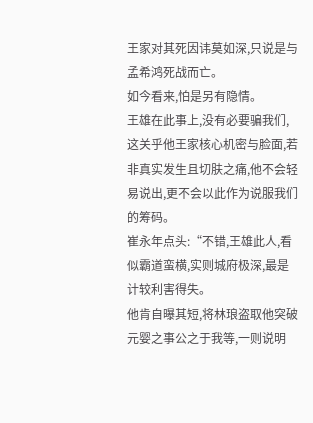王家对其死因讳莫如深,只说是与孟希鸿死战而亡。
如今看来,怕是另有隐情。
王雄在此事上,没有必要骗我们,这关乎他王家核心机密与脸面,若非真实发生且切肤之痛,他不会轻易说出,更不会以此作为说服我们的筹码。
崔永年点头:“不错,王雄此人,看似霸道蛮横,实则城府极深,最是计较利害得失。
他肯自曝其短,将林琅盗取他突破元婴之事公之于我等,一则说明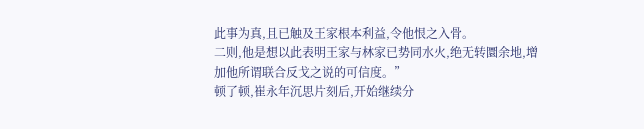此事为真,且已触及王家根本利益,令他恨之入骨。
二则,他是想以此表明王家与林家已势同水火,绝无转圜余地,增加他所谓联合反戈之说的可信度。”
顿了顿,崔永年沉思片刻后,开始继续分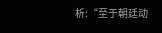析:“至于朝廷动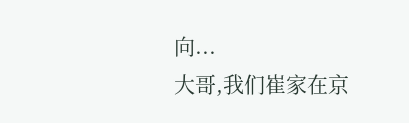向...
大哥,我们崔家在京